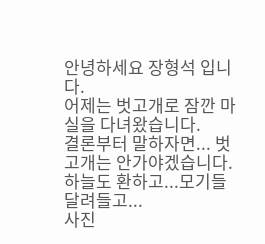안녕하세요 장형석 입니다.
어제는 벗고개로 잠깐 마실을 다녀왔습니다.
결론부터 말하자면... 벗고개는 안가야겠습니다.
하늘도 환하고...모기들 달려들고...
사진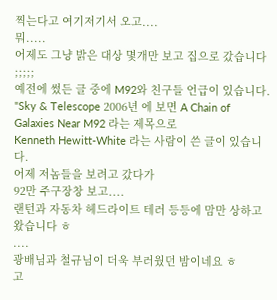찍는다고 여기저기서 오고....
뭐.....
어제도 그냥 밝은 대상 몇개만 보고 집으로 갔습니다 ;;;;;
예전에 썼든 글 중에 M92와 친구들 언급이 있습니다.
"Sky & Telescope 2006년 에 보면 A Chain of Galaxies Near M92 라는 제목으로
Kenneth Hewitt-White 라는 사람이 쓴 글이 있습니다.
어제 저놈들을 보려고 갔다가
92만 주구장창 보고....
랜턴과 자동차 헤드라이트 테러 등등에 맘만 상하고 왔습니다 ㅎ
....
광배님과 철규님이 더욱 부러웠던 밤이네요 ㅎ
고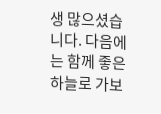생 많으셨습니다. 다음에는 함께 좋은 하늘로 가보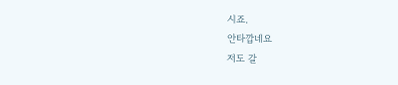시죠.
안타깝네요
저도 갈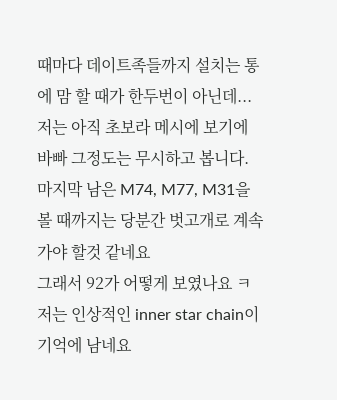때마다 데이트족들까지 설치는 통에 맘 할 때가 한두번이 아닌데...
저는 아직 초보라 메시에 보기에 바빠 그정도는 무시하고 봅니다.
마지막 남은 M74, M77, M31을 볼 때까지는 당분간 벗고개로 계속 가야 할것 같네요
그래서 92가 어떻게 보였나요 ㅋ
저는 인상적인 inner star chain이 기억에 남네요